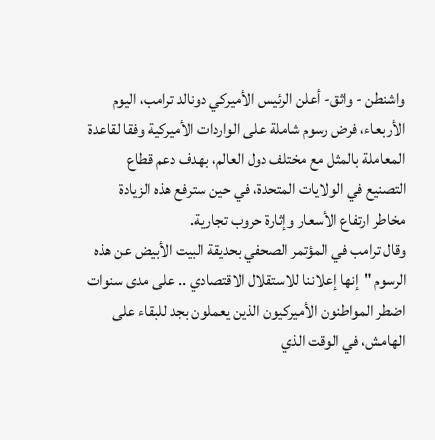واشنطن - واثق- أعلن الرئيس الأميركي دونالد ترامب، اليوم الأربعاء، فرض رسوم شاملة على الواردات الأميركية وفقا لقاعدة المعاملة بالمثل مع مختلف دول العالم، بهدف دعم قطاع التصنيع في الولايات المتحدة، في حين سترفع هذه الزيادة مخاطر ارتفاع الأسعار وإثارة حروب تجارية.
وقال ترامب في المؤتمر الصحفي بحديقة البيت الأبيض عن هذه الرسوم "إنها إعلاننا للاستقلال الاقتصادي .. على مدى سنوات اضطر المواطنون الأميركيون الذين يعملون بجد للبقاء على الهامش، في الوقت الذي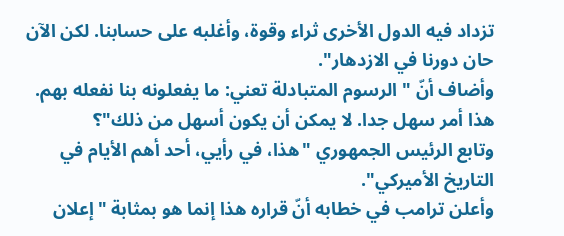تزداد فيه الدول الأخرى ثراء وقوة، وأغلبه على حسابنا. لكن الآن حان دورنا في الازدهار".
وأضاف أنّ " الرسوم المتبادلة تعني: ما يفعلونه بنا نفعله بهم. هذا أمر سهل جدا. لا يمكن أن يكون أسهل من ذلك"؟
وتابع الرئيس الجمهوري "هذا، في رأيي، أحد أهم الأيام في التاريخ الأميركي".
وأعلن ترامب في خطابه أنّ قراره هذا إنما هو بمثابة "إعلان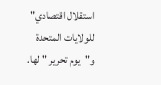استقلال اقتصادي" للولايات المتحدة و"يوم تحرير " لها.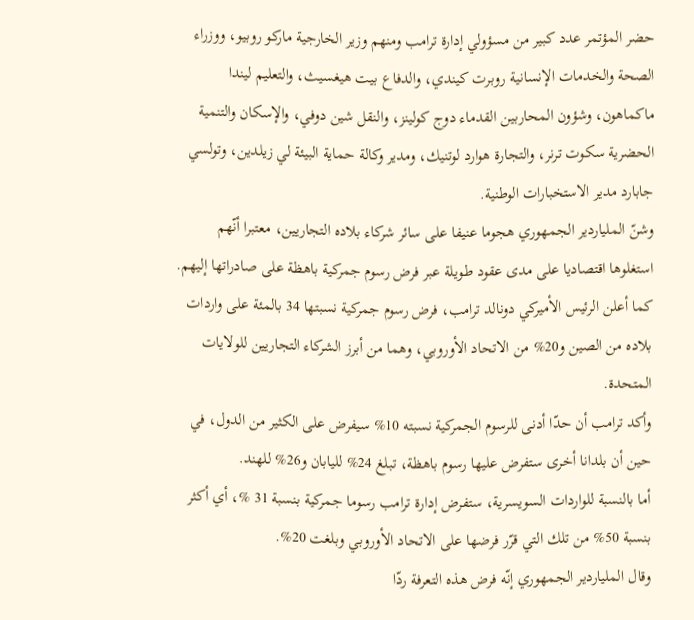حضر المؤتمر عدد كبير من مسؤولي إدارة ترامب ومنهم وزير الخارجية ماركو روبيو، ووزراء الصحة والخدمات الإنسانية روبرت كيندي، والدفاع بيت هيغسيث، والتعليم ليندا ماكماهون، وشؤون المحاربين القدماء دوج كولينز، والنقل شين دوفي، والإسكان والتنمية الحضرية سكوت ترنر، والتجارة هوارد لوتنيك، ومدير وكالة حماية البيئة لي زيلدين، وتولسي جابارد مدير الاستخبارات الوطنية.
وشنّ الملياردير الجمهوري هجوما عنيفا على سائر شركاء بلاده التجاريين، معتبرا أنّهم استغلوها اقتصاديا على مدى عقود طويلة عبر فرض رسوم جمركية باهظة على صادراتها إليهم.
كما أعلن الرئيس الأميركي دونالد ترامب، فرض رسوم جمركية نسبتها 34 بالمئة على واردات بلاده من الصين و20% من الاتحاد الأوروبي، وهما من أبرز الشركاء التجاريين للولايات المتحدة.
وأكد ترامب أن حدّا أدنى للرسوم الجمركية نسبته 10% سيفرض على الكثير من الدول، في حين أن بلدانا أخرى ستفرض عليها رسوم باهظة، تبلغ 24% لليابان و26% للهند.
أما بالنسبة للواردات السويسرية، ستفرض إدارة ترامب رسوما جمركية بنسبة 31 %، أي أكثر بنسبة 50% من تلك التي قرّر فرضها على الاتحاد الأوروبي وبلغت 20%.
وقال الملياردير الجمهوري إنّه فرض هذه التعرفة ردّا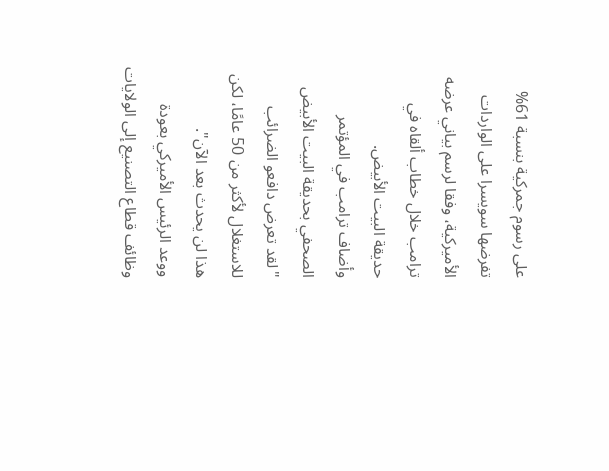على رسوم جمركية بنسبة 61% تفرضها سويسرا على الواردات الأميركية، وفقا لرسم بياني عرضه ترامب خلال خطاب ألقاه في حديقة البيت الأبيض.
وأضاف ترامب في المؤتمر الصحفي بحديقة البيت الأبيض "لقد تعرض دافعو الضرائب للاستغلال لأكثر من 50 عامًا، لكن هذا لن يحدث بعد الآن".
ووعد الرئيس الأميركي بعودة وظائف قطاع التصنيع إلى الولايات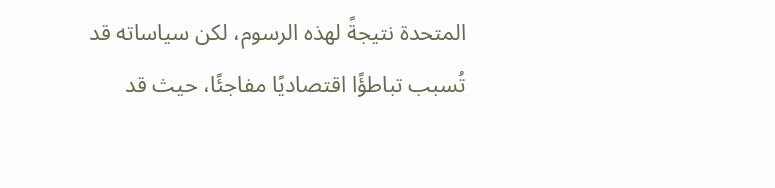المتحدة نتيجةً لهذه الرسوم، لكن سياساته قد تُسبب تباطؤًا اقتصاديًا مفاجئًا، حيث قد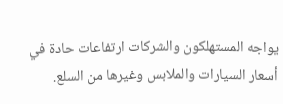يواجه المستهلكون والشركات ارتفاعات حادة في أسعار السيارات والملابس وغيرها من السلع.